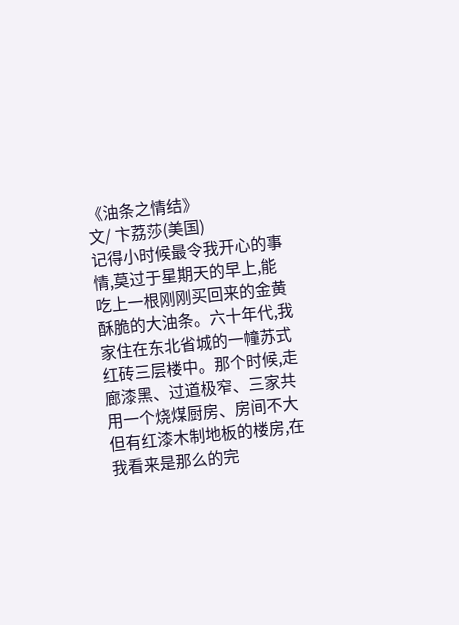《油条之情结》
文/ 卞荔莎(美国)
记得小时候最令我开心的事情,莫过于星期天的早上,能吃上一根刚刚买回来的金黄酥脆的大油条。六十年代,我家住在东北省城的一幢苏式红砖三层楼中。那个时候,走廊漆黑、过道极窄、三家共用一个烧煤厨房、房间不大但有红漆木制地板的楼房,在我看来是那么的完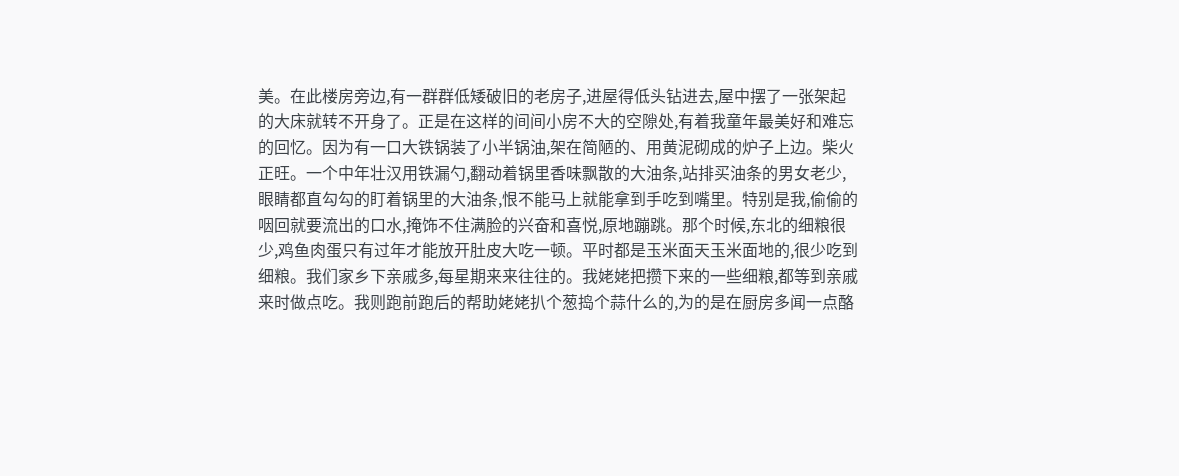美。在此楼房旁边,有一群群低矮破旧的老房子,进屋得低头钻进去,屋中摆了一张架起的大床就转不开身了。正是在这样的间间小房不大的空隙处,有着我童年最美好和难忘的回忆。因为有一口大铁锅装了小半锅油,架在简陋的、用黄泥砌成的炉子上边。柴火正旺。一个中年壮汉用铁漏勺,翻动着锅里香味飘散的大油条,站排买油条的男女老少,眼睛都直勾勾的盯着锅里的大油条,恨不能马上就能拿到手吃到嘴里。特别是我,偷偷的咽回就要流出的口水,掩饰不住满脸的兴奋和喜悦,原地蹦跳。那个时候,东北的细粮很少,鸡鱼肉蛋只有过年才能放开肚皮大吃一顿。平时都是玉米面天玉米面地的,很少吃到细粮。我们家乡下亲戚多,每星期来来往往的。我姥姥把攒下来的一些细粮,都等到亲戚来时做点吃。我则跑前跑后的帮助姥姥扒个葱捣个蒜什么的,为的是在厨房多闻一点酪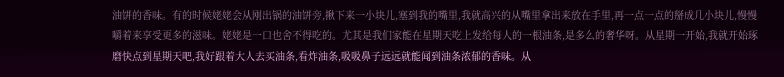油饼的香味。有的时候姥姥会从刚出锅的油饼旁,揪下来一小块儿,塞到我的嘴里,我就高兴的从嘴里拿出来放在手里,再一点一点的掰成几小块儿,慢慢嚼着来享受更多的滋味。姥姥是一口也舍不得吃的。尤其是我们家能在星期天吃上发给每人的一根油条,是多么的奢华呀。从星期一开始,我就开始琢磨快点到星期天吧,我好跟着大人去买油条,看炸油条,吸吸鼻子远远就能闻到油条浓郁的香味。从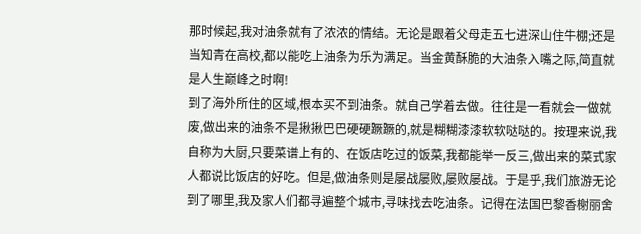那时候起,我对油条就有了浓浓的情结。无论是跟着父母走五七进深山住牛棚;还是当知青在高校,都以能吃上油条为乐为满足。当金黄酥脆的大油条入嘴之际,简直就是人生巅峰之时啊!
到了海外所住的区域,根本买不到油条。就自己学着去做。往往是一看就会一做就废,做出来的油条不是揪揪巴巴硬硬蹶蹶的,就是糊糊漆漆软软哒哒的。按理来说,我自称为大厨,只要菜谱上有的、在饭店吃过的饭菜,我都能举一反三,做出来的菜式家人都说比饭店的好吃。但是,做油条则是屡战屡败,屡败屡战。于是乎,我们旅游无论到了哪里,我及家人们都寻遍整个城市,寻味找去吃油条。记得在法国巴黎香榭丽舍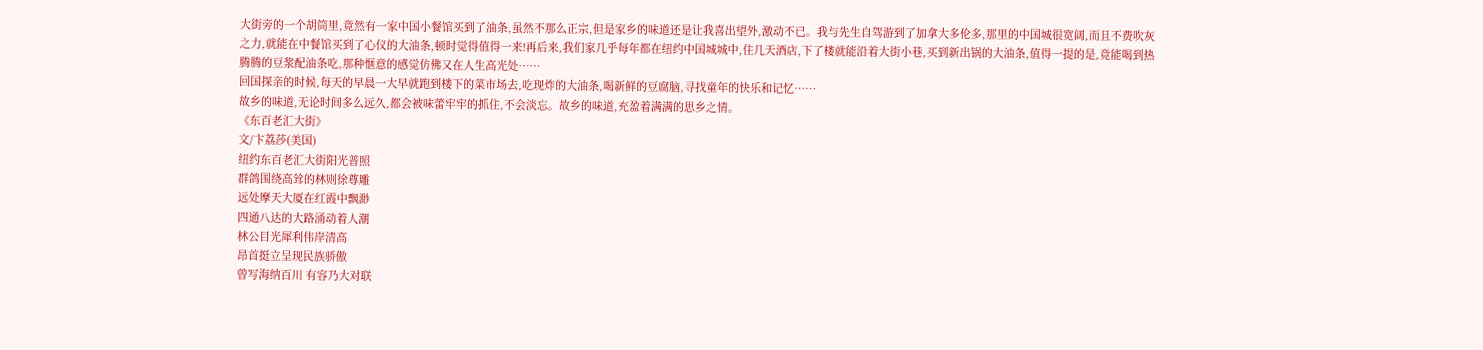大街旁的一个胡筒里,竟然有一家中国小餐馆买到了油条,虽然不那么正宗,但是家乡的味道还是让我喜出望外,激动不已。我与先生自驾游到了加拿大多伦多,那里的中国城很宽阔,而且不费吹灰之力,就能在中餐馆买到了心仪的大油条,顿时觉得值得一来!再后来,我们家几乎每年都在纽约中国城城中,住几天酒店,下了楼就能沿着大街小巷,买到新出锅的大油条,值得一提的是,竟能喝到热腾腾的豆浆配油条吃,那种惬意的感觉仿佛又在人生高光处……
回国探亲的时候,每天的早晨一大早就跑到楼下的菜市场去,吃现炸的大油条,喝新鲜的豆腐脑,寻找童年的快乐和记忆……
故乡的味道,无论时间多么远久,都会被味蕾牢牢的抓住,不会淡忘。故乡的味道,充盈着满满的思乡之情。
《东百老汇大街》
文/卞荔莎(美国)
纽约东百老汇大街阳光普照
群鸽围绕高耸的林则徐尊雕
远处摩天大厦在红霞中飘渺
四通八达的大路涌动着人潮
林公目光犀利伟岸清高
昂首挺立呈现民族骄傲
曾写海纳百川 有容乃大对联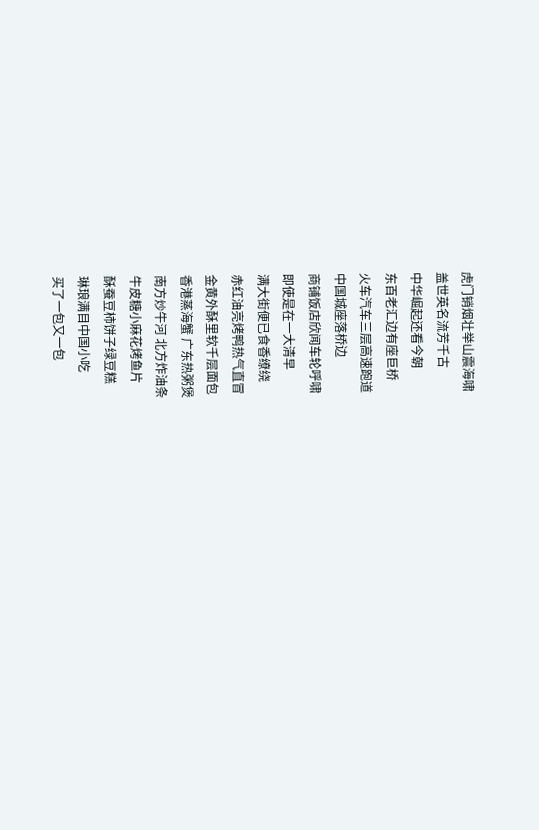虎门销烟壮举山震海啸
盖世英名流芳千古
中华崛起还看今朝
东百老汇边有座巨桥
火车汽车三层高速跑道
中国城座落桥边
商铺饭店欣闻车轮呼啸
即使是在一大清早
满大街便已食香缭绕
赤红油亮烤鸭热气直冒
金黄外酥里软千层面包
香港蒸海蟹 广东热粥煲
南方炒牛河 北方炸油条
牛皮糖小麻花烤鱼片
酥蚕豆柿饼子绿豆糕
琳琅满目中国小吃
买了一包又一包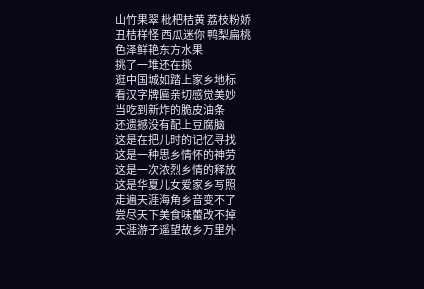山竹果翠 枇杷桔黄 荔枝粉娇
丑桔样怪 西瓜迷你 鸭梨扁桃
色泽鲜艳东方水果
挑了一堆还在挑
逛中国城如踏上家乡地标
看汉字牌匾亲切感觉美妙
当吃到新炸的脆皮油条
还遗撼没有配上豆腐脑
这是在把儿时的记忆寻找
这是一种思乡情怀的神劳
这是一次浓烈乡情的释放
这是华夏儿女爱家乡写照
走遍天涯海角乡音变不了
尝尽天下美食味蕾改不掉
天涯游子遥望故乡万里外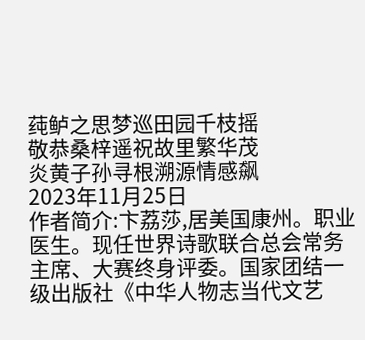莼鲈之思梦巡田园千枝摇
敬恭桑梓遥祝故里繁华茂
炎黄子孙寻根溯源情感飙
2023年11月25日
作者简介:卞荔莎,居美国康州。职业医生。现任世界诗歌联合总会常务主席、大赛终身评委。国家团结一级出版社《中华人物志当代文艺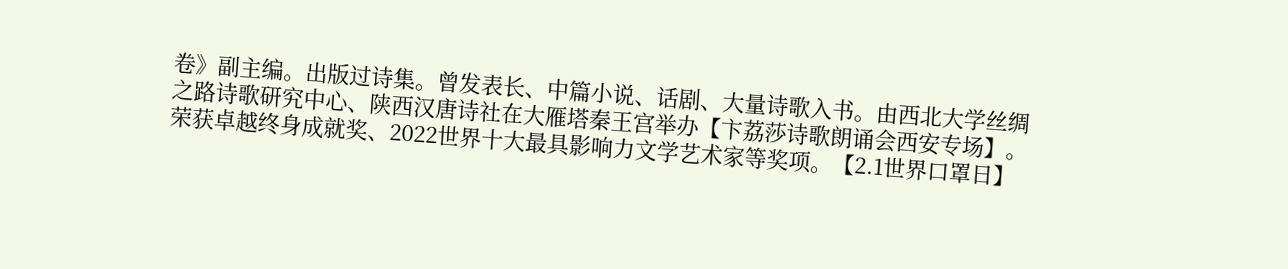卷》副主编。出版过诗集。曾发表长、中篇小说、话剧、大量诗歌入书。由西北大学丝绸之路诗歌研究中心、陕西汉唐诗社在大雁塔秦王宫举办【卞荔莎诗歌朗诵会西安专场】。荣获卓越终身成就奖、2022世界十大最具影响力文学艺术家等奖项。【2.1世界口罩日】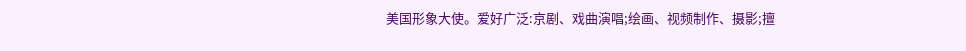美国形象大使。爱好广泛:京剧、戏曲演唱;绘画、视频制作、摄影;擅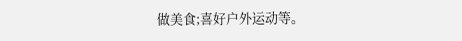做美食;喜好户外运动等。